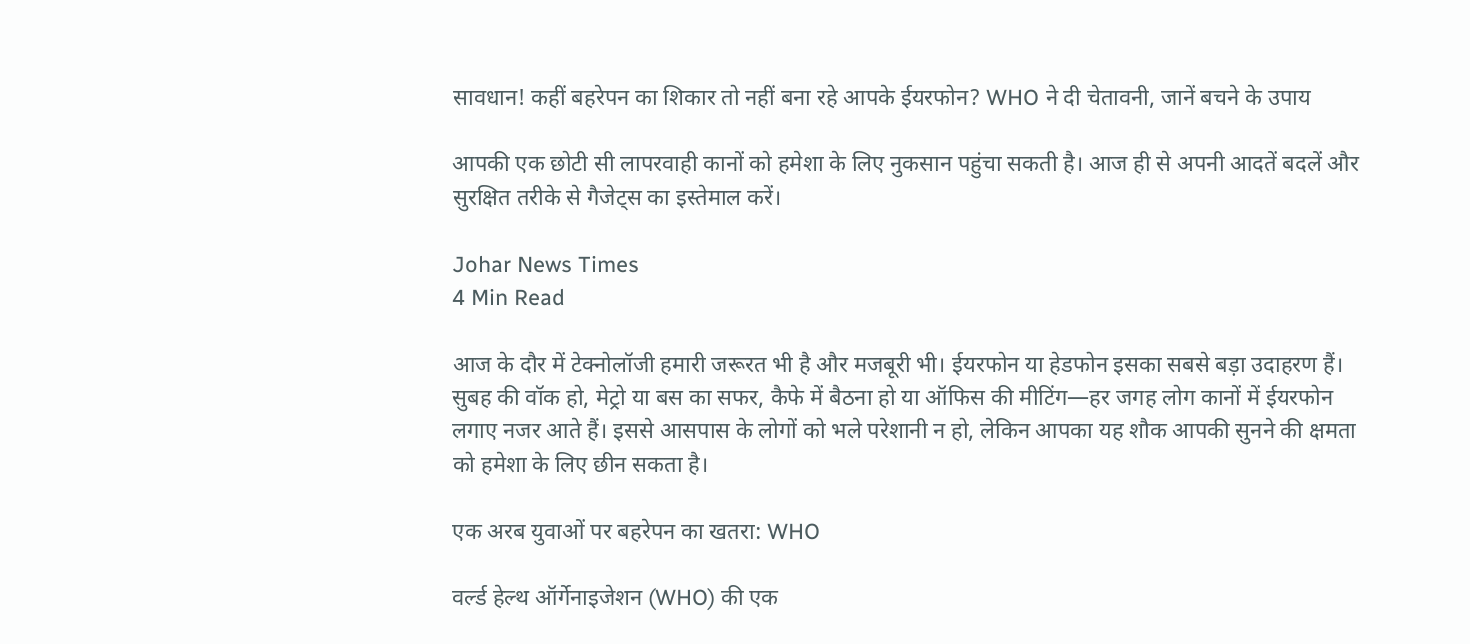सावधान! कहीं बहरेपन का शिकार तो नहीं बना रहे आपके ईयरफोन? WHO ने दी चेतावनी, जानें बचने के उपाय

आपकी एक छोटी सी लापरवाही कानों को हमेशा के लिए नुकसान पहुंचा सकती है। आज ही से अपनी आदतें बदलें और सुरक्षित तरीके से गैजेट्स का इस्तेमाल करें।

Johar News Times
4 Min Read

आज के दौर में टेक्नोलॉजी हमारी जरूरत भी है और मजबूरी भी। ईयरफोन या हेडफोन इसका सबसे बड़ा उदाहरण हैं। सुबह की वॉक हो, मेट्रो या बस का सफर, कैफे में बैठना हो या ऑफिस की मीटिंग—हर जगह लोग कानों में ईयरफोन लगाए नजर आते हैं। इससे आसपास के लोगों को भले परेशानी न हो, लेकिन आपका यह शौक आपकी सुनने की क्षमता को हमेशा के लिए छीन सकता है।

एक अरब युवाओं पर बहरेपन का खतरा: WHO

वर्ल्ड हेल्थ ऑर्गेनाइजेशन (WHO) की एक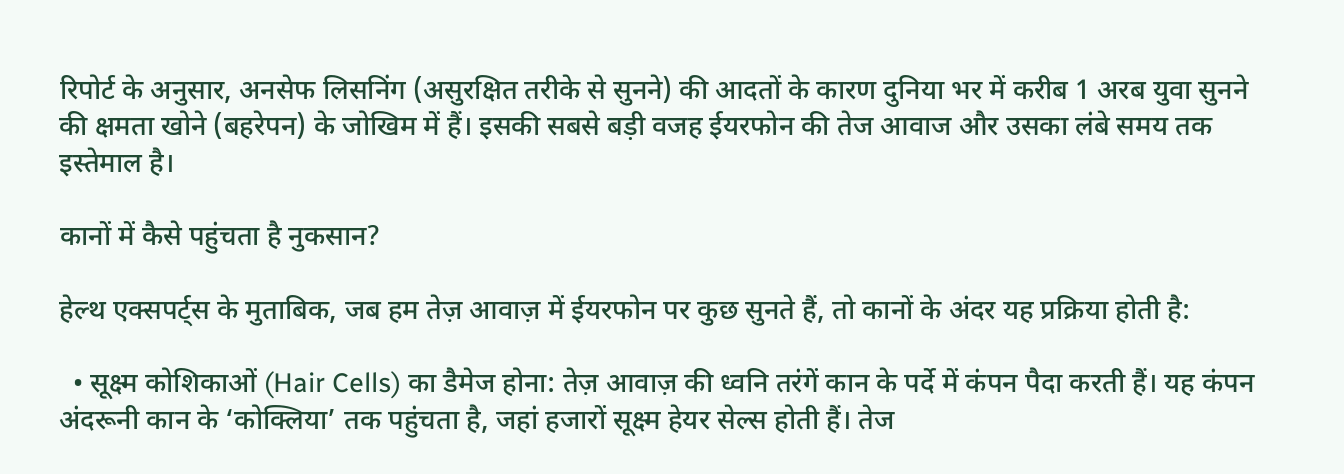रिपोर्ट के अनुसार, अनसेफ लिसनिंग (असुरक्षित तरीके से सुनने) की आदतों के कारण दुनिया भर में करीब 1 अरब युवा सुनने की क्षमता खोने (बहरेपन) के जोखिम में हैं। इसकी सबसे बड़ी वजह ईयरफोन की तेज आवाज और उसका लंबे समय तक इस्तेमाल है।

कानों में कैसे पहुंचता है नुकसान?

हेल्थ एक्सपर्ट्स के मुताबिक, जब हम तेज़ आवाज़ में ईयरफोन पर कुछ सुनते हैं, तो कानों के अंदर यह प्रक्रिया होती है:

  • सूक्ष्म कोशिकाओं (Hair Cells) का डैमेज होना: तेज़ आवाज़ की ध्वनि तरंगें कान के पर्दे में कंपन पैदा करती हैं। यह कंपन अंदरूनी कान के ‘कोक्लिया’ तक पहुंचता है, जहां हजारों सूक्ष्म हेयर सेल्स होती हैं। तेज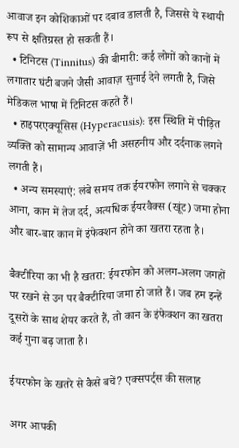आवाज इन कोशिकाओं पर दबाव डालती है, जिससे ये स्थायी रूप से क्षतिग्रस्त हो सकती हैं।
  • टिनिटस (Tinnitus) की बीमारी: कई लोगों को कानों में लगातार घंटी बजने जैसी आवाज़ सुनाई देने लगती है, जिसे मेडिकल भाषा में टिनिटस कहते हैं।
  • हाइपरएक्यूसिस (Hyperacusis): इस स्थिति में पीड़ित व्यक्ति को सामान्य आवाज़ें भी असहनीय और दर्दनाक लगने लगती हैं।
  • अन्य समस्याएं: लंबे समय तक ईयरफोन लगाने से चक्कर आना, कान में तेज दर्द, अत्यधिक ईयरवैक्स (खूंट) जमा होना और बार-बार कान में इंफेक्शन होने का खतरा रहता है।

बैक्टीरिया का भी है खतरा: ईयरफोन को अलग-अलग जगहों पर रखने से उन पर बैक्टीरिया जमा हो जाते हैं। जब हम इन्हें दूसरों के साथ शेयर करते हैं, तो कान के इंफेक्शन का खतरा कई गुना बढ़ जाता है।

ईयरफोन के खतरे से कैसे बचें? एक्सपर्ट्स की सलाह

अगर आपकी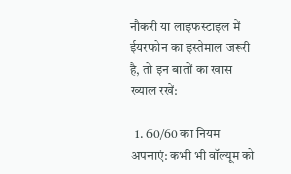नौकरी या लाइफस्टाइल में ईयरफोन का इस्तेमाल जरूरी है, तो इन बातों का खास ख्याल रखें:

  1. 60/60 का नियम अपनाएं: कभी भी वॉल्यूम को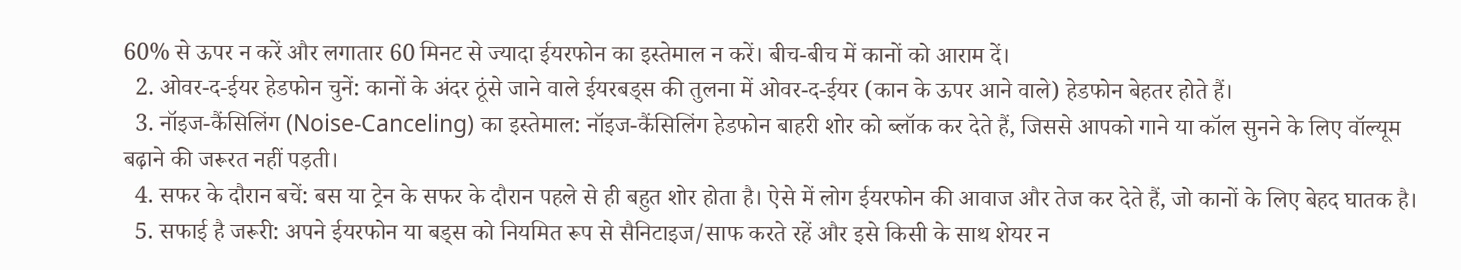60% से ऊपर न करें और लगातार 60 मिनट से ज्यादा ईयरफोन का इस्तेमाल न करें। बीच-बीच में कानों को आराम दें।
  2. ओवर-द-ईयर हेडफोन चुनें: कानों के अंदर ठूंसे जाने वाले ईयरबड्स की तुलना में ओवर-द-ईयर (कान के ऊपर आने वाले) हेडफोन बेहतर होते हैं।
  3. नॉइज-कैंसिलिंग (Noise-Canceling) का इस्तेमाल: नॉइज-कैंसिलिंग हेडफोन बाहरी शोर को ब्लॉक कर देते हैं, जिससे आपको गाने या कॉल सुनने के लिए वॉल्यूम बढ़ाने की जरूरत नहीं पड़ती।
  4. सफर के दौरान बचें: बस या ट्रेन के सफर के दौरान पहले से ही बहुत शोर होता है। ऐसे में लोग ईयरफोन की आवाज और तेज कर देते हैं, जो कानों के लिए बेहद घातक है।
  5. सफाई है जरूरी: अपने ईयरफोन या बड्स को नियमित रूप से सैनिटाइज/साफ करते रहें और इसे किसी के साथ शेयर न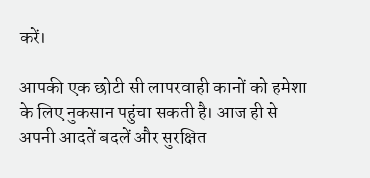करें।

आपकी एक छोटी सी लापरवाही कानों को हमेशा के लिए नुकसान पहुंचा सकती है। आज ही से अपनी आदतें बदलें और सुरक्षित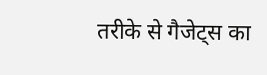तरीके से गैजेट्स का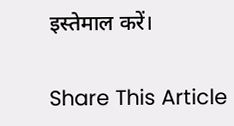इस्तेमाल करें।

Share This Article